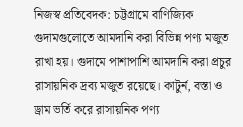নিজস্ব প্রতিবেদক: চট্টগ্রামে বাণিজ্যিক গুদামগুলোতে আমদানি করা বিভিন্ন পণ্য মজুত রাখা হয়। গুদামে পাশাপাশি আমদানি করা প্রচুর রাসায়নিক দ্রব্য মজুত রয়েছে। কাটু‌র্ন, বস্তা ও ড্রাম ভর্তি করে রাসায়নিক পণ্য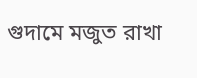গুদামে মজুত রাখা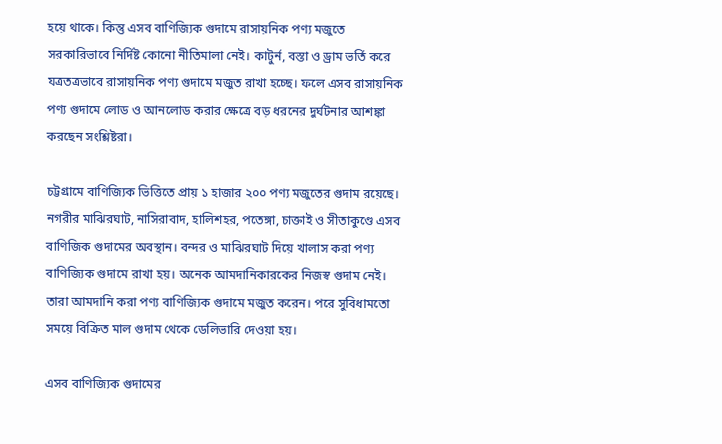হয়ে থাকে। কিন্তু এসব বাণিজ্যিক গুদামে রাসায়নিক পণ্য মজুতে সরকারিভাবে নির্দিষ্ট কোনো নীতিমালা নেই। কাটু‌র্ন, বস্তা ও ড্রাম ভর্তি করে যত্রতত্রভাবে রাসায়নিক পণ্য গুদামে মজুত রাখা হচ্ছে। ফলে এসব রাসায়নিক পণ্য গুদামে লোড ও আনলোড করার ক্ষেত্রে বড় ধরনের দুর্ঘটনার আশঙ্কা করছেন সংশ্লিষ্টরা।

চট্টগ্রামে বাণিজ্যিক ভিত্তিতে প্রায় ১ হাজার ২০০ পণ্য মজুতের গুদাম রয়েছে। নগরীর মাঝিরঘাট, নাসিরাবাদ, হালিশহর, পতেঙ্গা, চাক্তাই ও সীতাকুণ্ডে এসব বাণিজিক গুদামের অবস্থান। বন্দর ও মাঝিরঘাট দিয়ে খালাস করা পণ্য বাণিজ্যিক গুদামে রাখা হয়। অনেক আমদানিকারকের নিজস্ব গুদাম নেই। তারা আমদানি করা পণ্য বাণিজ্যিক গুদামে মজুত করেন। পরে সুবিধামতো সময়ে বিক্রিত মাল গুদাম থেকে ডেলিভারি দেওয়া হয়।

এসব বাণিজ্যিক গুদামের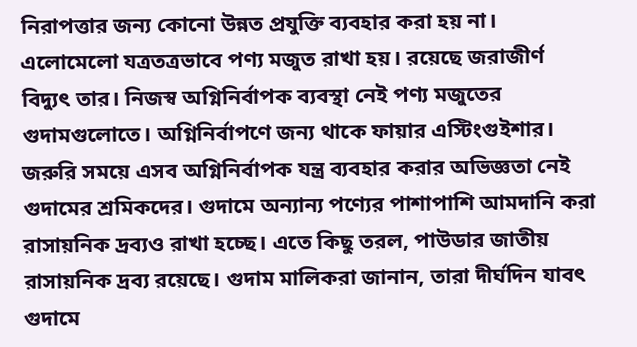নিরাপত্তার জন্য কোনো উন্নত প্রযুক্তি ব্যবহার করা হয় না। এলোমেলো যত্রতত্রভাবে পণ্য মজুত রাখা হয়। রয়েছে জরাজীর্ণ বিদ্যুৎ তার। নিজস্ব অগ্নিনির্বাপক ব্যবস্থা নেই পণ্য মজুতের গুদামগুলোতে। অগ্নিনির্বাপণে জন্য থাকে ফায়ার এস্টিংগুইশার। জরুরি সময়ে এসব অগ্নিনির্বাপক যন্ত্র ব্যবহার করার অভিজ্ঞতা নেই গুদামের শ্রমিকদের। গুদামে অন্যান্য পণ্যের পাশাপাশি আমদানি করা রাসায়নিক দ্রব্যও রাখা হচ্ছে। এতে কিছু তরল, পাউডার জাতীয় রাসায়নিক দ্রব্য রয়েছে। গুদাম মালিকরা জানান, তারা দীর্ঘদিন যাবৎ গুদামে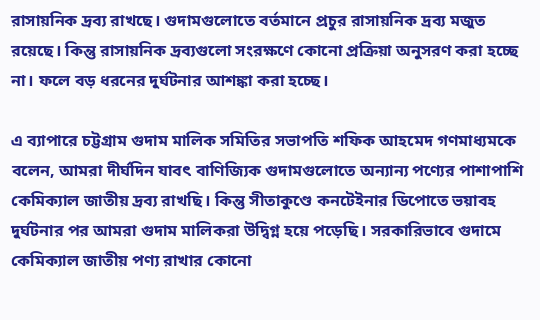রাসায়নিক দ্রব্য রাখছে। গুদামগুলোতে বর্তমানে প্রচুর রাসায়নিক দ্রব্য মজুত রয়েছে। কিন্তু রাসায়নিক দ্রব্যগুলো সংরক্ষণে কোনো প্রক্রিয়া অনুসরণ করা হচ্ছে না। ফলে বড় ধরনের দুর্ঘটনার আশঙ্কা করা হচ্ছে।

এ ব্যাপারে চট্টগ্রাম গুদাম মালিক সমিতির সভাপতি শফিক আহমেদ গণমাধ্যমকে বলেন, আমরা দীর্ঘদিন যাবৎ বাণিজ্যিক গুদামগুলোতে অন্যান্য পণ্যের পাশাপাশি কেমিক্যাল জাতীয় দ্রব্য রাখছি। কিন্তু সীতাকুণ্ডে কনটেইনার ডিপোতে ভয়াবহ দুর্ঘটনার পর আমরা গুদাম মালিকরা উদ্বিগ্ন হয়ে পড়েছি। সরকারিভাবে গুদামে কেমিক্যাল জাতীয় পণ্য রাখার কোনো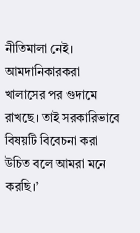নীতিমালা নেই। আমদানিকারকরা খালাসের পর গুদামে রাখছে। তাই সরকারিভাবে বিষয়টি বিবেচনা করা উচিত বলে আমরা মনে করছি।’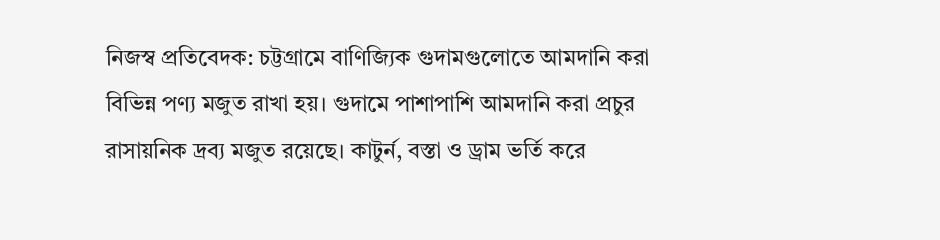নিজস্ব প্রতিবেদক: চট্টগ্রামে বাণিজ্যিক গুদামগুলোতে আমদানি করা বিভিন্ন পণ্য মজুত রাখা হয়। গুদামে পাশাপাশি আমদানি করা প্রচুর রাসায়নিক দ্রব্য মজুত রয়েছে। কাটু‌র্ন, বস্তা ও ড্রাম ভর্তি করে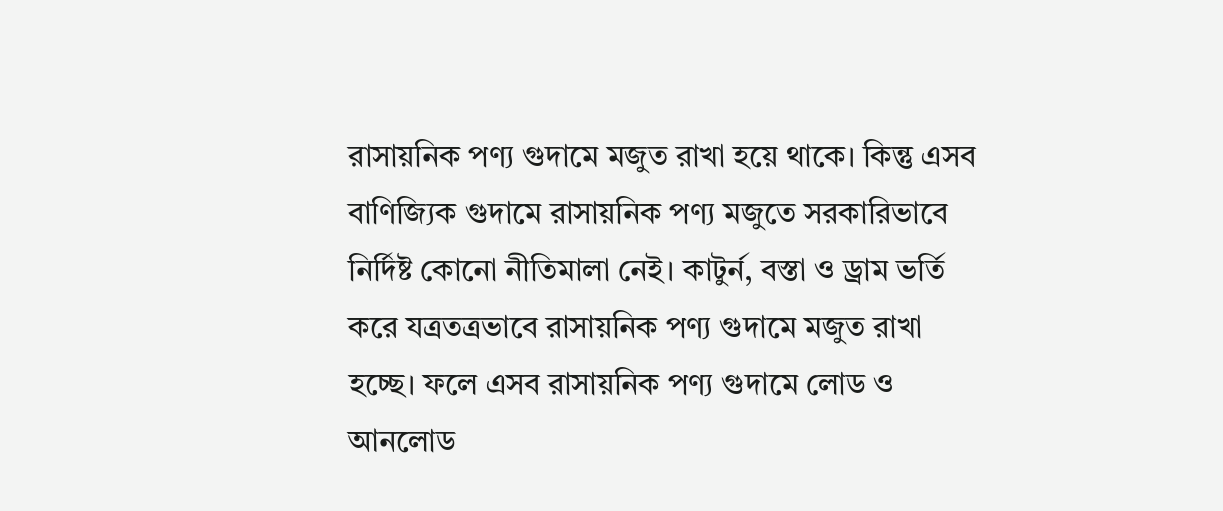রাসায়নিক পণ্য গুদামে মজুত রাখা হয়ে থাকে। কিন্তু এসব বাণিজ্যিক গুদামে রাসায়নিক পণ্য মজুতে সরকারিভাবে নির্দিষ্ট কোনো নীতিমালা নেই। কাটু‌র্ন, বস্তা ও ড্রাম ভর্তি করে যত্রতত্রভাবে রাসায়নিক পণ্য গুদামে মজুত রাখা হচ্ছে। ফলে এসব রাসায়নিক পণ্য গুদামে লোড ও আনলোড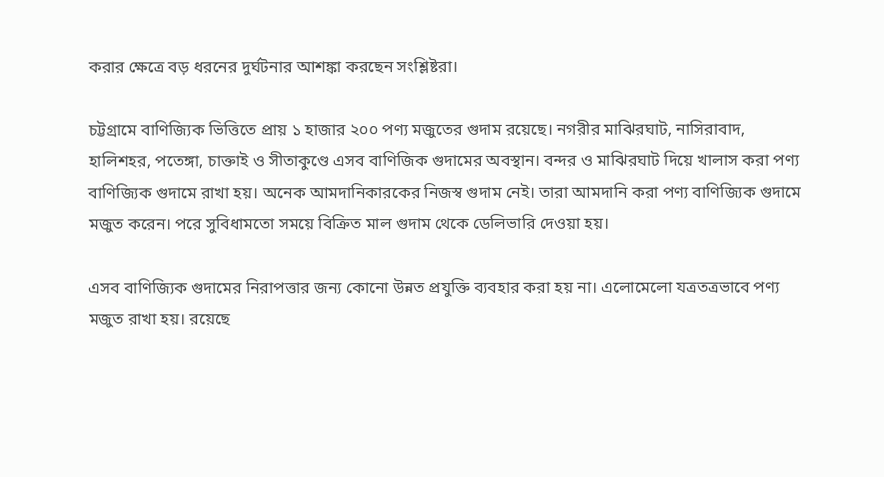করার ক্ষেত্রে বড় ধরনের দুর্ঘটনার আশঙ্কা করছেন সংশ্লিষ্টরা।

চট্টগ্রামে বাণিজ্যিক ভিত্তিতে প্রায় ১ হাজার ২০০ পণ্য মজুতের গুদাম রয়েছে। নগরীর মাঝিরঘাট, নাসিরাবাদ, হালিশহর, পতেঙ্গা, চাক্তাই ও সীতাকুণ্ডে এসব বাণিজিক গুদামের অবস্থান। বন্দর ও মাঝিরঘাট দিয়ে খালাস করা পণ্য বাণিজ্যিক গুদামে রাখা হয়। অনেক আমদানিকারকের নিজস্ব গুদাম নেই। তারা আমদানি করা পণ্য বাণিজ্যিক গুদামে মজুত করেন। পরে সুবিধামতো সময়ে বিক্রিত মাল গুদাম থেকে ডেলিভারি দেওয়া হয়।

এসব বাণিজ্যিক গুদামের নিরাপত্তার জন্য কোনো উন্নত প্রযুক্তি ব্যবহার করা হয় না। এলোমেলো যত্রতত্রভাবে পণ্য মজুত রাখা হয়। রয়েছে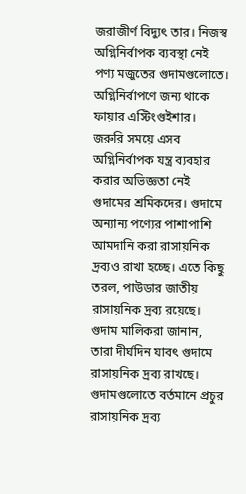জরাজীর্ণ বিদ্যুৎ তার। নিজস্ব অগ্নিনির্বাপক ব্যবস্থা নেই পণ্য মজুতের গুদামগুলোতে। অগ্নিনির্বাপণে জন্য থাকে ফায়ার এস্টিংগুইশার। জরুরি সময়ে এসব অগ্নিনির্বাপক যন্ত্র ব্যবহার করার অভিজ্ঞতা নেই গুদামের শ্রমিকদের। গুদামে অন্যান্য পণ্যের পাশাপাশি আমদানি করা রাসায়নিক দ্রব্যও রাখা হচ্ছে। এতে কিছু তরল, পাউডার জাতীয় রাসায়নিক দ্রব্য রয়েছে। গুদাম মালিকরা জানান, তারা দীর্ঘদিন যাবৎ গুদামে রাসায়নিক দ্রব্য রাখছে। গুদামগুলোতে বর্তমানে প্রচুর রাসায়নিক দ্রব্য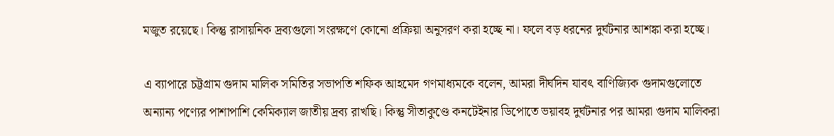মজুত রয়েছে। কিন্তু রাসায়নিক দ্রব্যগুলো সংরক্ষণে কোনো প্রক্রিয়া অনুসরণ করা হচ্ছে না। ফলে বড় ধরনের দুর্ঘটনার আশঙ্কা করা হচ্ছে।

এ ব্যাপারে চট্টগ্রাম গুদাম মালিক সমিতির সভাপতি শফিক আহমেদ গণমাধ্যমকে বলেন, আমরা দীর্ঘদিন যাবৎ বাণিজ্যিক গুদামগুলোতে অন্যান্য পণ্যের পাশাপাশি কেমিক্যাল জাতীয় দ্রব্য রাখছি। কিন্তু সীতাকুণ্ডে কনটেইনার ডিপোতে ভয়াবহ দুর্ঘটনার পর আমরা গুদাম মালিকরা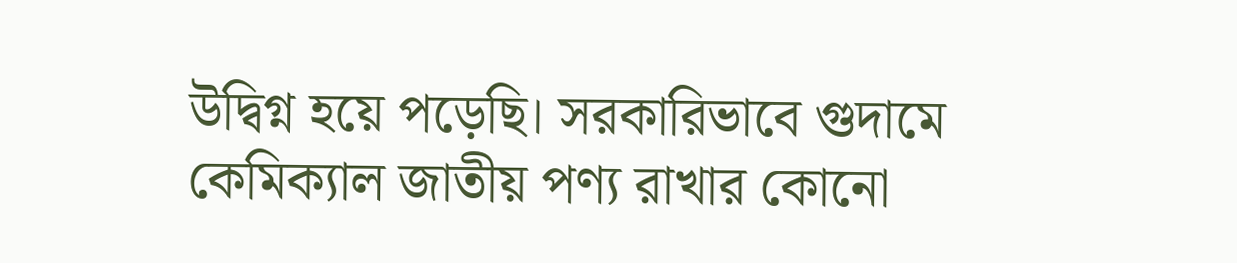উদ্বিগ্ন হয়ে পড়েছি। সরকারিভাবে গুদামে কেমিক্যাল জাতীয় পণ্য রাখার কোনো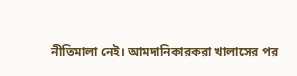নীতিমালা নেই। আমদানিকারকরা খালাসের পর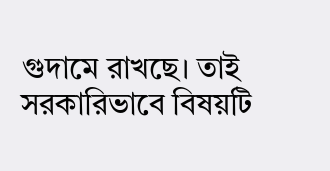গুদামে রাখছে। তাই সরকারিভাবে বিষয়টি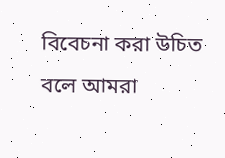বিবেচনা করা উচিত বলে আমরা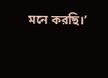মনে করছি।’